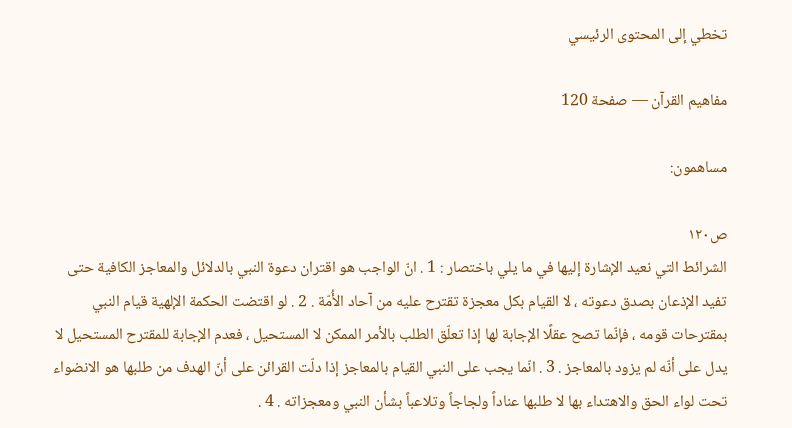تخطي إلى المحتوى الرئيسي

مفاهيم القرآن — صفحة 120

مساهمون:

ص١٢٠
الشرائط التي نعيد الإشارة إليها في ما يلي باختصار : 1 . انّ الواجب هو اقتران دعوة النبي بالدلائل والمعاجز الكافية حتى تفيد الإذعان بصدق دعوته ، لا القيام بكل معجزة تقترح عليه من آحاد الأُمّة . 2 . لو اقتضت الحكمة الإلهية قيام النبي بمقترحات قومه ، فإنّما تصح عقلًا الإجابة لها إذا تعلّق الطلب بالأمر الممكن لا المستحيل ، فعدم الإجابة للمقترح المستحيل لا يدل على أنّه لم يزود بالمعاجز . 3 . انّما يجب على النبي القيام بالمعاجز إذا دلّت القرائن على أنّ الهدف من طلبها هو الانضواء تحت لواء الحق والاهتداء بها لا طلبها عناداً ولجاجاً وتلاعباً بشأن النبي ومعجزاته . 4 .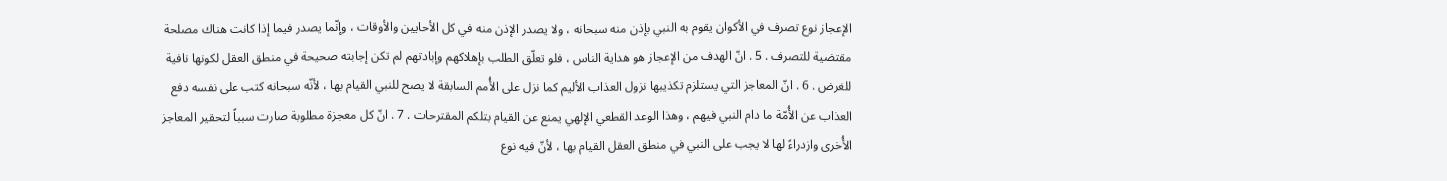الإعجاز نوع تصرف في الأكوان يقوم به النبي بإذن منه سبحانه ، ولا يصدر الإذن منه في كل الأحايين والأوقات ، وإنّما يصدر فيما إذا كانت هناك مصلحة مقتضية للتصرف . 5 . انّ الهدف من الإعجاز هو هداية الناس ، فلو تعلّق الطلب بإهلاكهم وإبادتهم لم تكن إجابته صحيحة في منطق العقل لكونها نافية للغرض . 6 . انّ المعاجز التي يستلزم تكذيبها نزول العذاب الأليم كما نزل على الأُمم السابقة لا يصح للنبي القيام بها ، لأنّه سبحانه كتب على نفسه دفع العذاب عن الأُمّة ما دام النبي فيهم ، وهذا الوعد القطعي الإلهي يمنع عن القيام بتلكم المقترحات . 7 . انّ كل معجزة مطلوبة صارت سبباً لتحقير المعاجز الأُخرى وازدراءً لها لا يجب على النبي في منطق العقل القيام بها ، لأنّ فيه نوع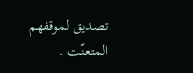تصديق لموقفهم المتعنّت .